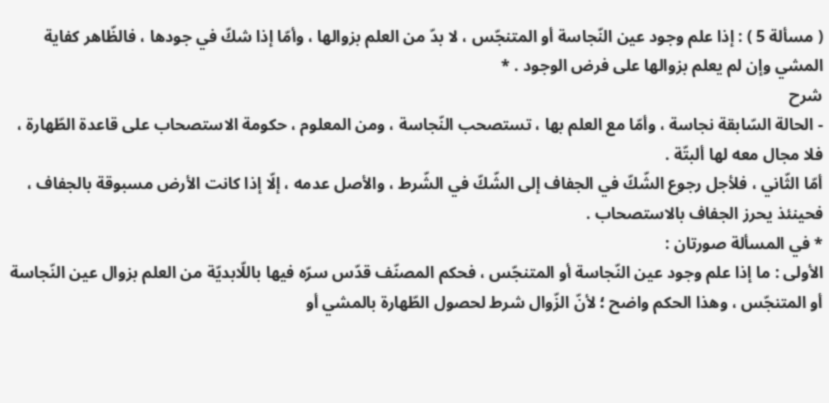( مسألة 5 ) : إذا علم وجود عين النّجاسة أو المتنجّس ، لا بدّ من العلم بزوالها ، وأمّا إذا شكّ في جودها ، فالظّاهر كفاية المشي وإن لم يعلم بزوالها على فرض الوجود . *
شرح
- الحالة السّابقة نجاسة ، وأمّا مع العلم بها ، تستصحب النّجاسة ، ومن المعلوم ، حكومة الاستصحاب على قاعدة الطّهارة ، فلا مجال معه لها ألبتّة .
أمّا الثّاني ، فلأجل رجوع الشّكّ في الجفاف إلى الشّكّ في الشّرط ، والأصل عدمه ، إلّا إذا كانت الأرض مسبوقة بالجفاف ، فحينئذ يحرز الجفاف بالاستصحاب .
* في المسألة صورتان :
الأولى : ما إذا علم وجود عين النّجاسة أو المتنجّس ، فحكم المصنّف قدّس سرّه فيها باللّابديّة من العلم بزوال عين النّجاسة أو المتنجّس ، وهذا الحكم واضح ؛ لأنّ الزّوال شرط لحصول الطّهارة بالمشي أو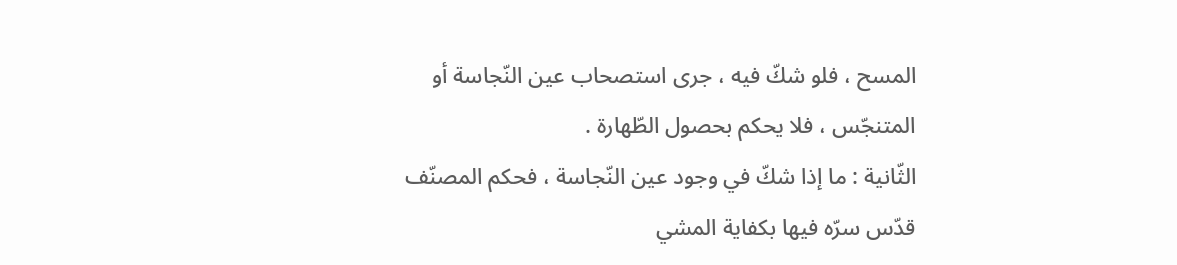المسح ، فلو شكّ فيه ، جرى استصحاب عين النّجاسة أو المتنجّس ، فلا يحكم بحصول الطّهارة .
الثّانية : ما إذا شكّ في وجود عين النّجاسة ، فحكم المصنّف قدّس سرّه فيها بكفاية المشي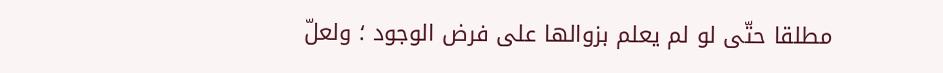مطلقا حتّى لو لم يعلم بزوالها على فرض الوجود ؛ ولعلّ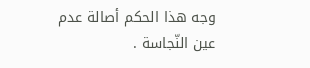وجه هذا الحكم أصالة عدم عين النّجاسة .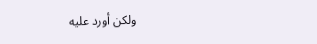ولكن أورد عليه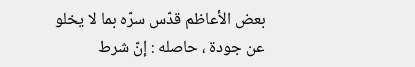بعض الأعاظم قدّس سرّه بما لا يخلو عن جودة ، حاصله : إنّ شرط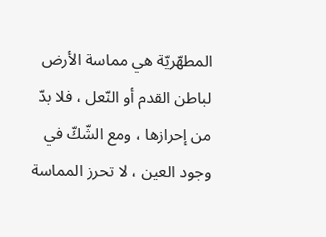المطهّريّة هي مماسة الأرض لباطن القدم أو النّعل ، فلا بدّ من إحرازها ، ومع الشّكّ في وجود العين ، لا تحرز المماسة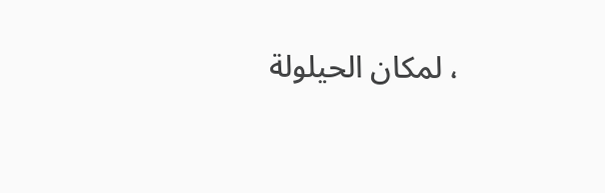، لمكان الحيلولة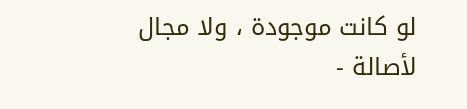لو كانت موجودة ، ولا مجال لأصالة -